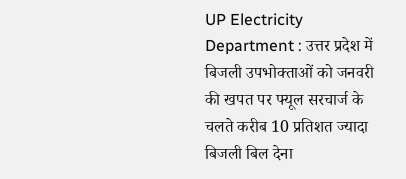UP Electricity Department : उत्तर प्रदेश में बिजली उपभोक्ताओं को जनवरी की खपत पर फ्यूल सरचार्ज के चलते करीब 10 प्रतिशत ज्यादा बिजली बिल देना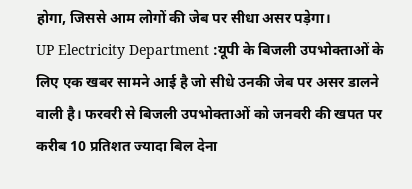होगा, जिससे आम लोगों की जेब पर सीधा असर पड़ेगा।
UP Electricity Department :यूपी के बिजली उपभोक्ताओं के लिए एक खबर सामने आई है जो सीधे उनकी जेब पर असर डालने वाली है। फरवरी से बिजली उपभोक्ताओं को जनवरी की खपत पर करीब 10 प्रतिशत ज्यादा बिल देना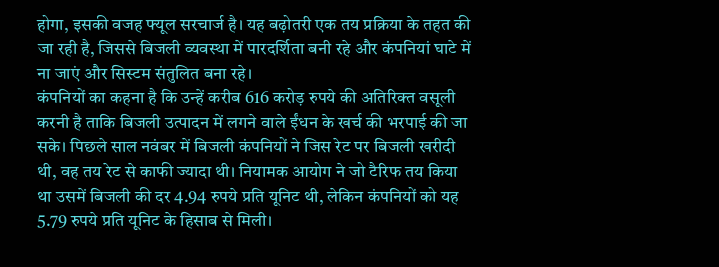होगा, इसकी वजह फ्यूल सरचार्ज है। यह बढ़ोतरी एक तय प्रक्रिया के तहत की जा रही है, जिससे बिजली व्यवस्था में पारदर्शिता बनी रहे और कंपनियां घाटे में ना जाएं और सिस्टम संतुलित बना रहे।
कंपनियों का कहना है कि उन्हें करीब 616 करोड़ रुपये की अतिरिक्त वसूली करनी है ताकि बिजली उत्पादन में लगने वाले ईंधन के खर्च की भरपाई की जा सके। पिछले साल नवंबर में बिजली कंपनियों ने जिस रेट पर बिजली खरीदी थी, वह तय रेट से काफी ज्यादा थी। नियामक आयोग ने जो टैरिफ तय किया था उसमें बिजली की दर 4.94 रुपये प्रति यूनिट थी, लेकिन कंपनियों को यह 5.79 रुपये प्रति यूनिट के हिसाब से मिली।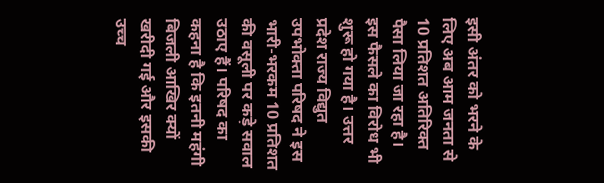इसी अंतर को भरने के लिए अब आम जनता से 10 प्रतिशत अतिरिक्त पैसा लिया जा रहा है।
इस फैसले का विरोध भी शुरू हो गया है। उत्तर प्रदेश राज्य विद्युत उपभोक्ता परिषद ने इस भारी-भरकम 10 प्रतिशत की वसूली पर कड़े सवाल उठाए हैं। परिषद का कहना है कि इतनी महंगी बिजली आखिर क्यों खरीदी गई और इसकी उच्च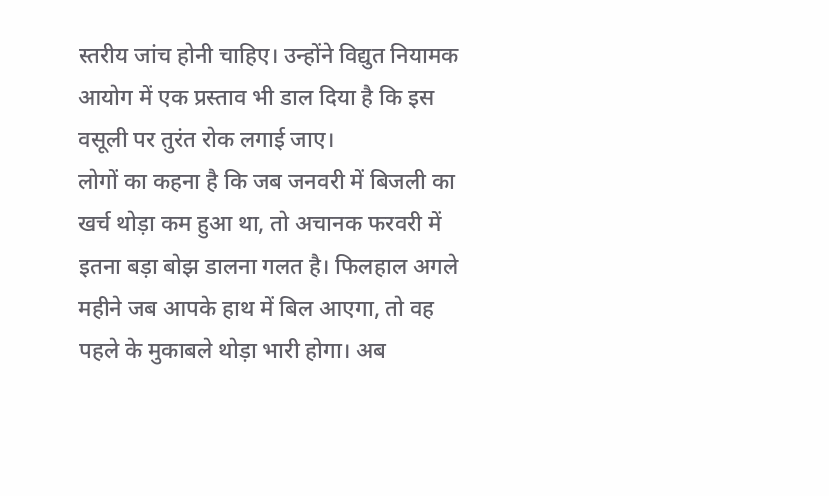स्तरीय जांच होनी चाहिए। उन्होंने विद्युत नियामक आयोग में एक प्रस्ताव भी डाल दिया है कि इस वसूली पर तुरंत रोक लगाई जाए।
लोगों का कहना है कि जब जनवरी में बिजली का खर्च थोड़ा कम हुआ था, तो अचानक फरवरी में इतना बड़ा बोझ डालना गलत है। फिलहाल अगले महीने जब आपके हाथ में बिल आएगा, तो वह पहले के मुकाबले थोड़ा भारी होगा। अब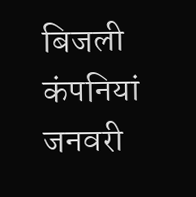बिजली कंपनियां जनवरी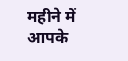महीने में आपके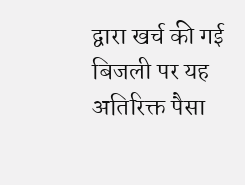द्वारा खर्च की गई बिजली पर यह अतिरिक्त पैसा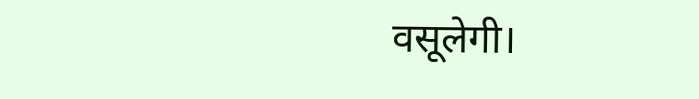वसूलेगी।